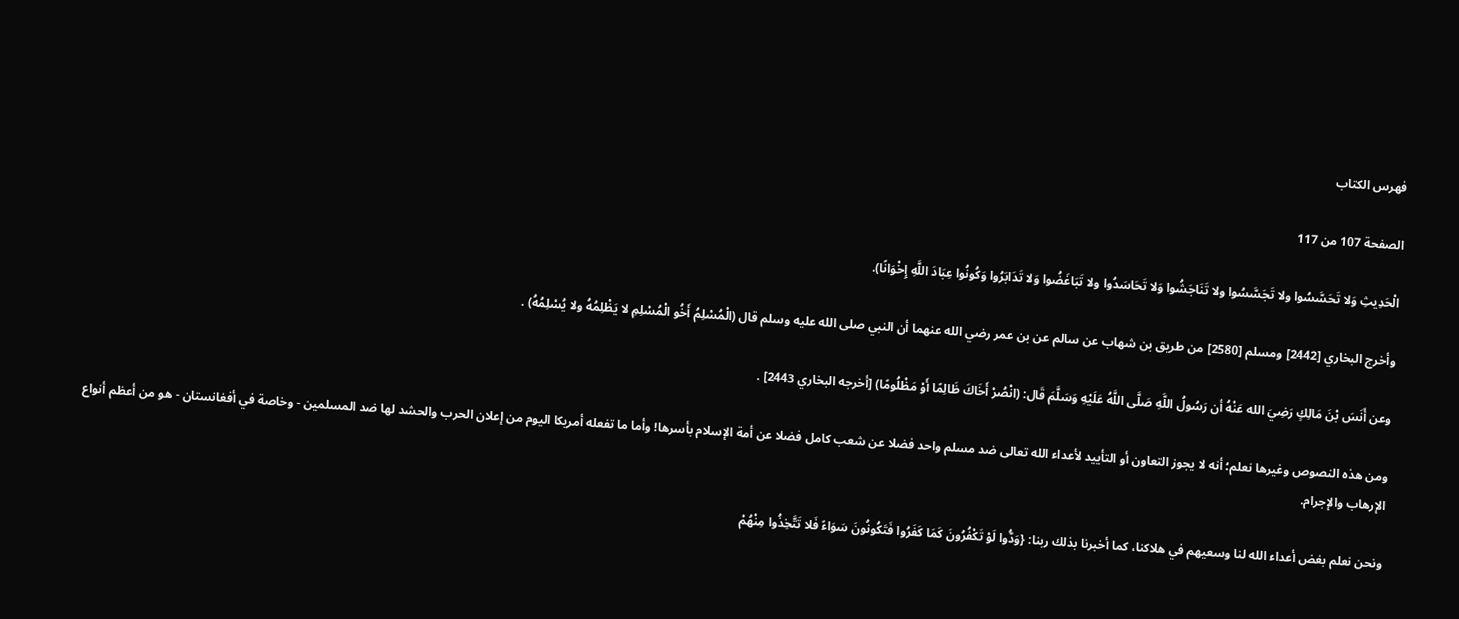فهرس الكتاب

الصفحة 107 من 117

الْحَدِيثِ وَلا تَحَسَّسُوا ولا تَجَسَّسُوا ولا تَنَاجَشُوا وَلا تَحَاسَدُوا ولا تَبَاغَضُوا وَلا تَدَابَرُوا وَكُونُوا عِبَادَ اللَّهِ إِخْوَانًا).

وأخرج البخاري [2442] ومسلم [2580] من طريق بن شهاب عن سالم عن بن عمر رضي الله عنهما أن النبي صلى الله عليه وسلم قال (الْمُسْلِمُ أَخُو الْمُسْلِمِ لا يَظْلِمُهُ ولا يُسْلِمُهُ) .

وعن أَنَسَ بْنَ مَالِكٍ رَضِيَ الله عَنْهُ أن رَسُولُ اللَّهِ صَلَّى اللَّهُ عَلَيْهِ وَسَلَّمَ قَال: (انْصُرْ أَخَاكَ ظَالِمًا أَوْ مَظْلُومًا) [أخرجه البخاري 2443] .

ومن هذه النصوص وغيرها نعلم؛ أنه لا يجوز التعاون أو التأييد لأعداء الله تعالى ضد مسلم واحد فضلا عن شعب كامل فضلا عن أمة الإسلام بأسرها! وأما ما تفعله أمريكا اليوم من إعلان الحرب والحشد لها ضد المسلمين - وخاصة في أفغانستان - هو من أعظم أنواع الإرهاب والإجرام.

ونحن نعلم بغض أعداء الله لنا وسعيهم في هلاكنا، كما أخبرنا بذلك ربنا: {وَدُّوا لَوْ تَكْفُرُونَ كَمَا كَفَرُوا فَتَكُونُونَ سَوَاءً فَلا تَتَّخِذُوا مِنْهُمْ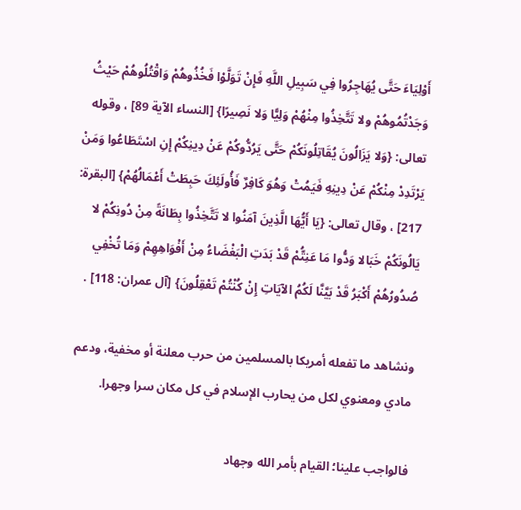أَوْلِيَاءَ حَتَّى يُهَاجِرُوا فِي سَبِيلِ اللَّهِ فَإِنْ تَوَلَّوْا فَخُذُوهُمْ وَاقْتُلُوهُمْ حَيْثُ وَجَدْتُمُوهُمْ ولا تَتَّخِذُوا مِنْهُمْ وَلِيًّا وَلا نَصِيرًا} [النساء الآية 89] ، وقوله تعالى: {وَلا يَزَالُونَ يُقَاتِلُونَكُمْ حَتَّى يَرُدُّوكُمْ عَنْ دِينِكُمْ إِنِ اسْتَطَاعُوا وَمَنْ يَرْتَدِدْ مِنْكُمْ عَنْ دِينِهِ فَيَمُتْ وَهُوَ كَافِرٌ فَأُولَئِكَ حَبِطَتْ أَعْمَالُهُمْ} [البقرة: 217] ، وقال تعالى: {يَا أَيُّهَا الَّذِينَ آمَنُوا لا تَتَّخِذُوا بِطَانَةً مِنْ دُونِكُمْ لا يَالُونَكُمْ خَبَالا وَدُّوا مَا عَنِتُّمْ قَدْ بَدَتِ الْبَغْضَاءُ مِنْ أَفْوَاهِهِمْ وَمَا تُخْفِي صُدُورُهُمْ أَكْبَرُ قَدْ بَيَّنَّا لَكُمُ الآيَاتِ إِنْ كُنْتُمْ تَعْقِلُونَ} [آل عمران: 118] .

ونشاهد ما تفعله أمريكا بالمسلمين من حرب معلنة أو مخفية، ودعم مادي ومعنوي لكل من يحارب الإسلام في كل مكان سرا وجهرا.

فالواجب علينا؛ القيام بأمر الله وجهاد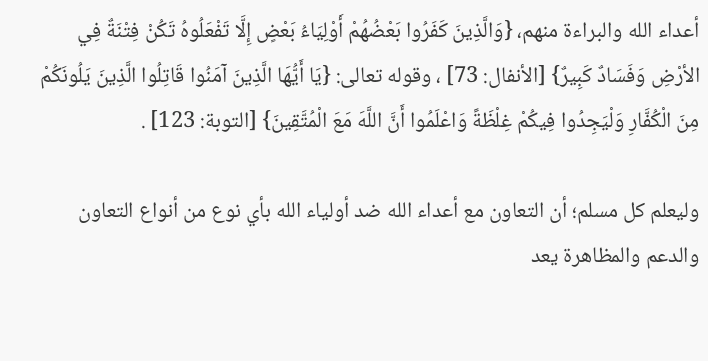أعداء الله والبراءة منهم، {وَالَّذِينَ كَفَرُوا بَعْضُهُمْ أَوْلِيَاءُ بَعْضٍ إِلَّا تَفْعَلُوهُ تَكُنْ فِتْنَةٌ فِي الأرْضِ وَفَسَادٌ كَبِيرٌ} [الأنفال: 73] ، وقوله تعالى: {يَا أَيُّهَا الَّذِينَ آمَنُوا قَاتِلُوا الَّذِينَ يَلُونَكُمْ مِنَ الْكُفَّارِ وَلْيَجِدُوا فِيكُمْ غِلْظَةً وَاعْلَمُوا أَنَّ اللَّهَ مَعَ الْمُتَّقِينَ} [التوبة: 123] .

وليعلم كل مسلم؛ أن التعاون مع أعداء الله ضد أولياء الله بأي نوع من أنواع التعاون والدعم والمظاهرة يعد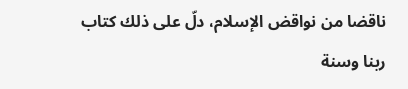ناقضا من نواقض الإسلام، دلّ على ذلك كتاب ربنا وسنة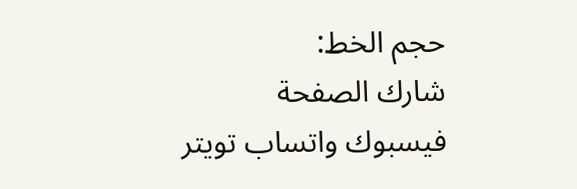حجم الخط:
شارك الصفحة
فيسبوك واتساب تويتر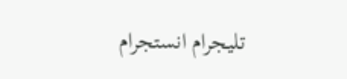تليجرام انستجرام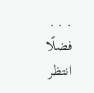. . .
فضلًا انتظر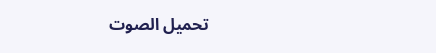تحميل الصوت